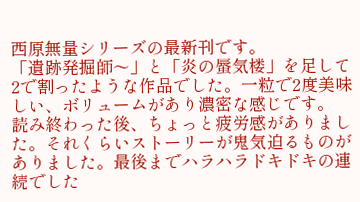西原無量シリーズの最新刊です。
「遺跡発掘師〜」と「炎の蜃気楼」を足して2で割ったような作品でした。一粒で2度美味しい、ボリュームがあり濃密な感じです。
読み終わった後、ちょっと疲労感がありました。それくらいストーリーが鬼気迫るものがありました。最後までハラハラドキドキの連続でした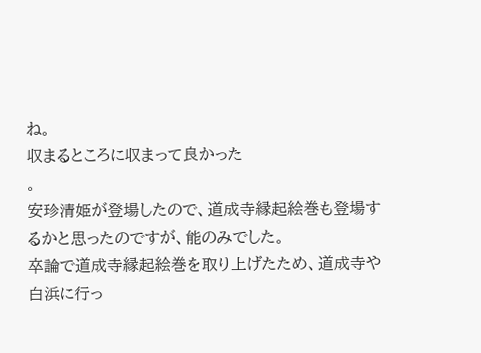ね。
収まるところに収まって良かった
。
安珍清姫が登場したので、道成寺縁起絵巻も登場するかと思ったのですが、能のみでした。
卒論で道成寺縁起絵巻を取り上げたため、道成寺や白浜に行っ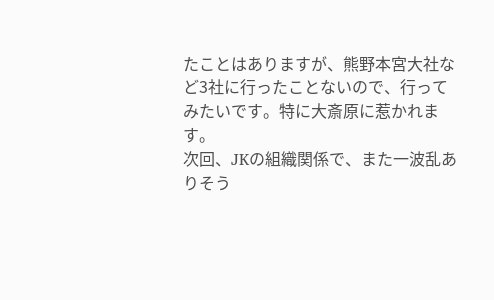たことはありますが、熊野本宮大社など3社に行ったことないので、行ってみたいです。特に大斎原に惹かれます。
次回、JKの組織関係で、また一波乱ありそう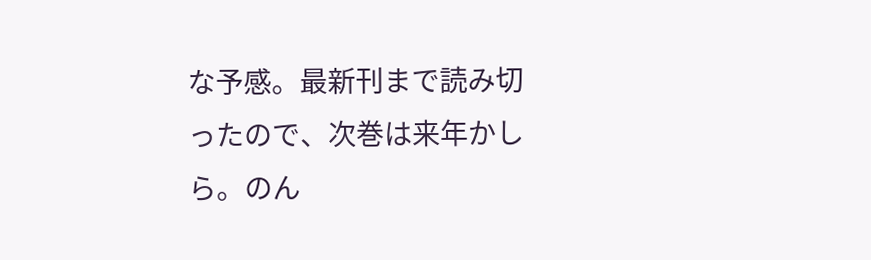な予感。最新刊まで読み切ったので、次巻は来年かしら。のん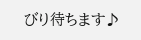びり待ちます♪